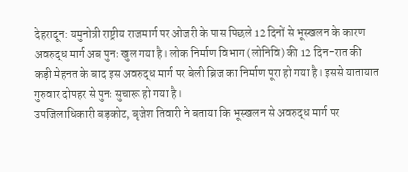देहरादून: यमुनोत्री राष्ट्रीय राजमार्ग पर ओजरी के पास पिछले 12 दिनों से भूस्खलन के कारण अवरुद्ध मार्ग अब पुनः खुल गया है। लोक निर्माण विभाग (लोनिवि) की 12 दिन-रात की कड़ी मेहनत के बाद इस अवरुद्ध मार्ग पर बेली ब्रिज का निर्माण पूरा हो गया है। इससे यातायात गुरुवार दोपहर से पुनः सुचारू हो गया है।
उपजिलाधिकारी बड़कोट, बृजेश तिवारी ने बताया कि भूस्खलन से अवरुद्ध मार्ग पर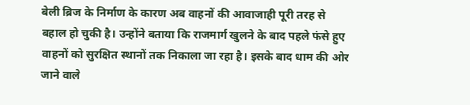बेली ब्रिज के निर्माण के कारण अब वाहनों की आवाजाही पूरी तरह से बहाल हो चुकी है। उन्होंने बताया कि राजमार्ग खुलने के बाद पहले फंसे हुए वाहनों को सुरक्षित स्थानों तक निकाला जा रहा है। इसके बाद धाम की ओर जाने वाले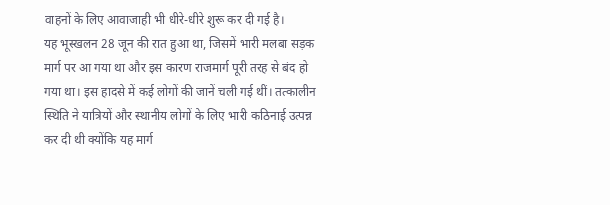वाहनों के लिए आवाजाही भी धीरे-धीरे शुरू कर दी गई है।
यह भूस्खलन 28 जून की रात हुआ था, जिसमें भारी मलबा सड़क मार्ग पर आ गया था और इस कारण राजमार्ग पूरी तरह से बंद हो गया था। इस हादसे में कई लोगों की जानें चली गई थीं। तत्कालीन स्थिति ने यात्रियों और स्थानीय लोगों के लिए भारी कठिनाई उत्पन्न कर दी थी क्योंकि यह मार्ग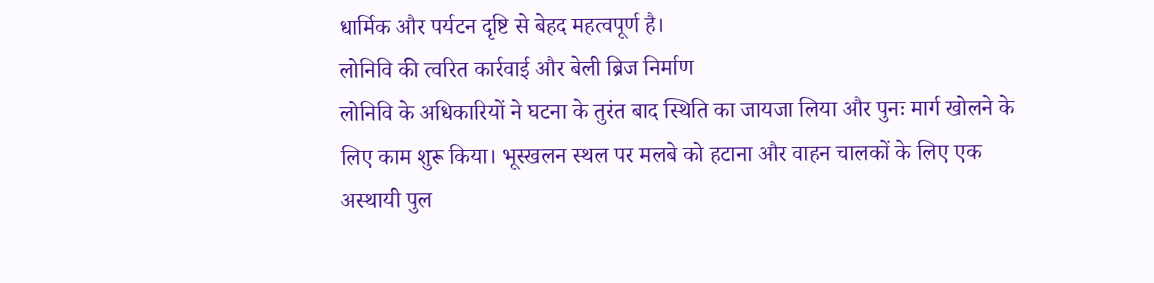धार्मिक और पर्यटन दृष्टि से बेहद महत्वपूर्ण है।
लोनिवि की त्वरित कार्रवाई और बेली ब्रिज निर्माण
लोनिवि के अधिकारियों ने घटना के तुरंत बाद स्थिति का जायजा लिया और पुनः मार्ग खोलने के लिए काम शुरू किया। भूस्खलन स्थल पर मलबे को हटाना और वाहन चालकों के लिए एक अस्थायी पुल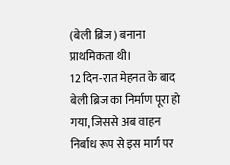(बेली ब्रिज) बनाना प्राथमिकता थी।
12 दिन-रात मेहनत के बाद बेली ब्रिज का निर्माण पूरा हो गया, जिससे अब वाहन निर्बाध रूप से इस मार्ग पर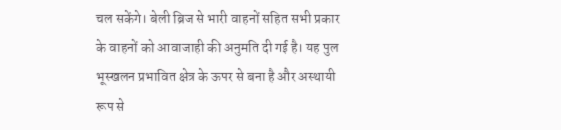चल सकेंगे। बेली ब्रिज से भारी वाहनों सहित सभी प्रकार के वाहनों को आवाजाही की अनुमति दी गई है। यह पुल भूस्खलन प्रभावित क्षेत्र के ऊपर से बना है और अस्थायी रूप से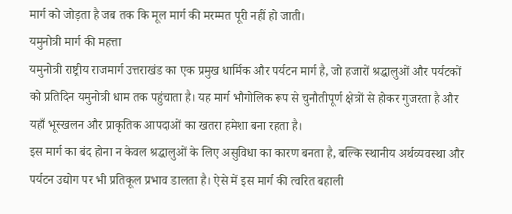मार्ग को जोड़ता है जब तक कि मूल मार्ग की मरम्मत पूरी नहीं हो जाती।
यमुनोत्री मार्ग की महत्ता
यमुनोत्री राष्ट्रीय राजमार्ग उत्तराखंड का एक प्रमुख धार्मिक और पर्यटन मार्ग है, जो हजारों श्रद्धालुओं और पर्यटकों को प्रतिदिन यमुनोत्री धाम तक पहुंचाता है। यह मार्ग भौगोलिक रूप से चुनौतीपूर्ण क्षेत्रों से होकर गुजरता है और यहाँ भूस्खलन और प्राकृतिक आपदाओं का खतरा हमेशा बना रहता है।
इस मार्ग का बंद होना न केवल श्रद्धालुओं के लिए असुविधा का कारण बनता है, बल्कि स्थानीय अर्थव्यवस्था और पर्यटन उद्योग पर भी प्रतिकूल प्रभाव डालता है। ऐसे में इस मार्ग की त्वरित बहाली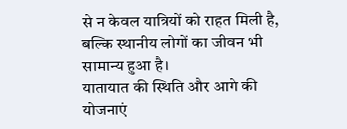से न केवल यात्रियों को राहत मिली है, बल्कि स्थानीय लोगों का जीवन भी सामान्य हुआ है।
यातायात की स्थिति और आगे की योजनाएं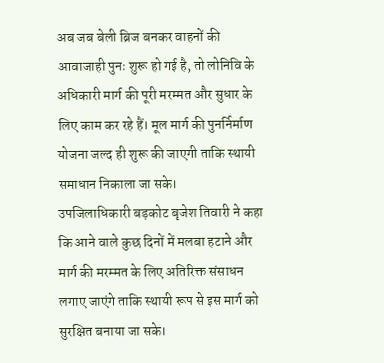अब जब बेली ब्रिज बनकर वाहनों की आवाजाही पुनः शुरू हो गई है, तो लोनिवि के अधिकारी मार्ग की पूरी मरम्मत और सुधार के लिए काम कर रहे हैं। मूल मार्ग की पुनर्निर्माण योजना जल्द ही शुरू की जाएगी ताकि स्थायी समाधान निकाला जा सके।
उपजिलाधिकारी बड़कोट बृजेश तिवारी ने कहा कि आने वाले कुछ दिनों में मलबा हटाने और मार्ग की मरम्मत के लिए अतिरिक्त संसाधन लगाए जाएंगे ताकि स्थायी रूप से इस मार्ग को सुरक्षित बनाया जा सके।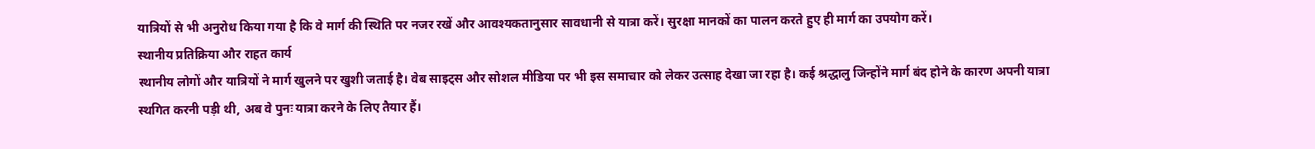यात्रियों से भी अनुरोध किया गया है कि वे मार्ग की स्थिति पर नजर रखें और आवश्यकतानुसार सावधानी से यात्रा करें। सुरक्षा मानकों का पालन करते हुए ही मार्ग का उपयोग करें।
स्थानीय प्रतिक्रिया और राहत कार्य
स्थानीय लोगों और यात्रियों ने मार्ग खुलने पर खुशी जताई है। वेब साइट्स और सोशल मीडिया पर भी इस समाचार को लेकर उत्साह देखा जा रहा है। कई श्रद्धालु जिन्होंने मार्ग बंद होने के कारण अपनी यात्रा स्थगित करनी पड़ी थी, अब वे पुनः यात्रा करने के लिए तैयार हैं।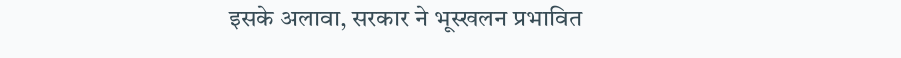इसके अलावा, सरकार ने भूस्खलन प्रभावित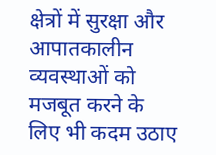क्षेत्रों में सुरक्षा और आपातकालीन व्यवस्थाओं को मजबूत करने के लिए भी कदम उठाए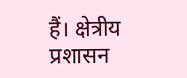हैं। क्षेत्रीय प्रशासन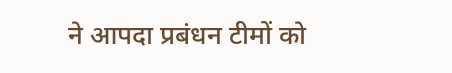ने आपदा प्रबंधन टीमों को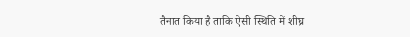तैनात किया है ताकि ऐसी स्थिति में शीघ्र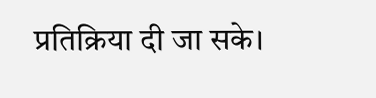प्रतिक्रिया दी जा सके।